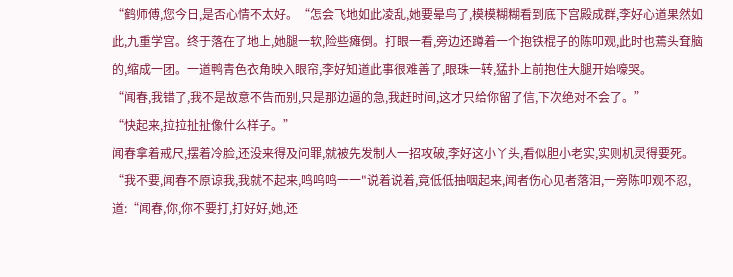“鹤师傅,您今日,是否心情不太好。“怎会飞地如此凌乱,她要晕鸟了,模模糊糊看到底下宫殿成群,李好心道果然如此,九重学宫。终于落在了地上,她腿一软,险些瘫倒。打眼一看,旁边还蹲着一个抱铁棍子的陈叩观,此时也蔫头耷脑的,缩成一团。一道鸭青色衣角映入眼帘,李好知道此事很难善了,眼珠一转,猛扑上前抱住大腿开始嚎哭。
“闻春,我错了,我不是故意不告而别,只是那边逼的急,我赶时间,这才只给你留了信,下次绝对不会了。”
“快起来,拉拉扯扯像什么样子。”
闻春拿着戒尺,摆着冷脸,还没来得及问罪,就被先发制人一招攻破,李好这小丫头,看似胆小老实,实则机灵得要死。“我不要,闻春不原谅我,我就不起来,鸣呜鸣一一"说着说着,竟低低抽咽起来,闻者伤心见者落泪,一旁陈叩观不忍,道:“闻春,你,你不要打,打好好,她,还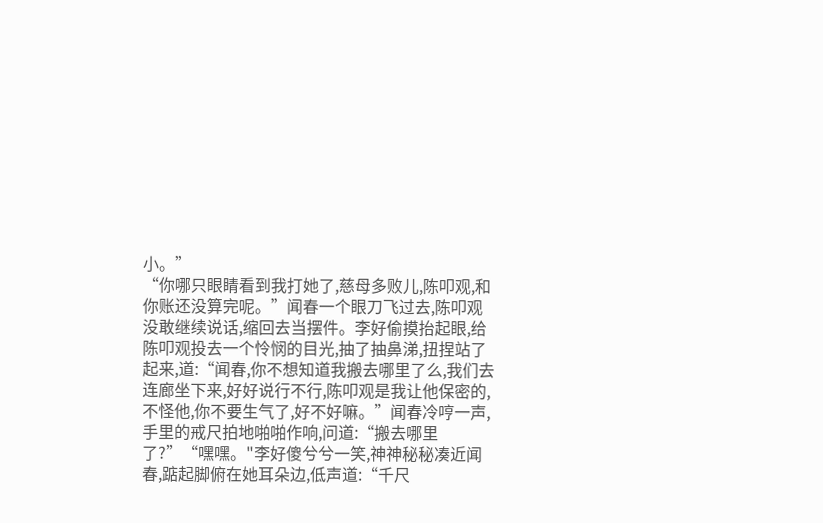小。”
“你哪只眼睛看到我打她了,慈母多败儿,陈叩观,和你账还没算完呢。”闻春一个眼刀飞过去,陈叩观没敢继续说话,缩回去当摆件。李好偷摸抬起眼,给陈叩观投去一个怜悯的目光,抽了抽鼻涕,扭捏站了起来,道:“闻春,你不想知道我搬去哪里了么,我们去连廊坐下来,好好说行不行,陈叩观是我让他保密的,不怪他,你不要生气了,好不好嘛。”闻春冷哼一声,手里的戒尺拍地啪啪作响,问道:“搬去哪里了?”“嘿嘿。"李好傻兮兮一笑,神神秘秘凑近闻春,踮起脚俯在她耳朵边,低声道:“千尺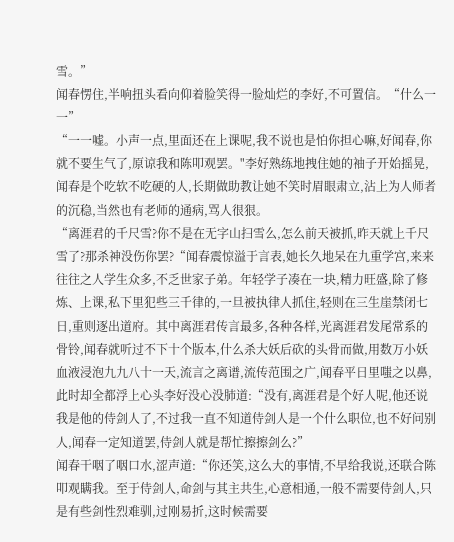雪。”
闻春愣住,半响扭头看向仰着脸笑得一脸灿烂的李好,不可置信。“什么一一”
“一一嘘。小声一点,里面还在上课呢,我不说也是怕你担心嘛,好闻春,你就不要生气了,原谅我和陈叩观罢。"李好熟练地拽住她的袖子开始摇晃,闻春是个吃软不吃硬的人,长期做助教让她不笑时眉眼肃立,沾上为人师者的沉稳,当然也有老师的通病,骂人很狠。
“离涯君的千尺雪?你不是在无字山扫雪么,怎么前天被抓,昨天就上千尺雪了?那杀神没伤你罢?“闻春震惊溢于言表,她长久地呆在九重学宫,来来往往之人学生众多,不乏世家子弟。年轻学子凑在一块,精力旺盛,除了修炼、上课,私下里犯些三千律的,一旦被执律人抓住,轻则在三生崖禁闭七日,重则逐出道府。其中离涯君传言最多,各种各样,光离涯君发尾常系的骨铃,闻春就听过不下十个版本,什么杀大妖后砍的头骨而做,用数万小妖血液浸泡九九八十一天,流言之离谱,流传范围之广,闻春平日里嗤之以鼻,此时却全都浮上心头李好没心没肺道:“没有,离涯君是个好人呢,他还说我是他的侍剑人了,不过我一直不知道侍剑人是一个什么职位,也不好问别人,闻春一定知道罢,侍剑人就是帮忙擦擦剑么?”
闻春干咽了咽口水,涩声道:“你还笑,这么大的事情,不早给我说,还联合陈叩观瞒我。至于侍剑人,命剑与其主共生,心意相通,一般不需要侍剑人,只是有些剑性烈难驯,过刚易折,这时候需要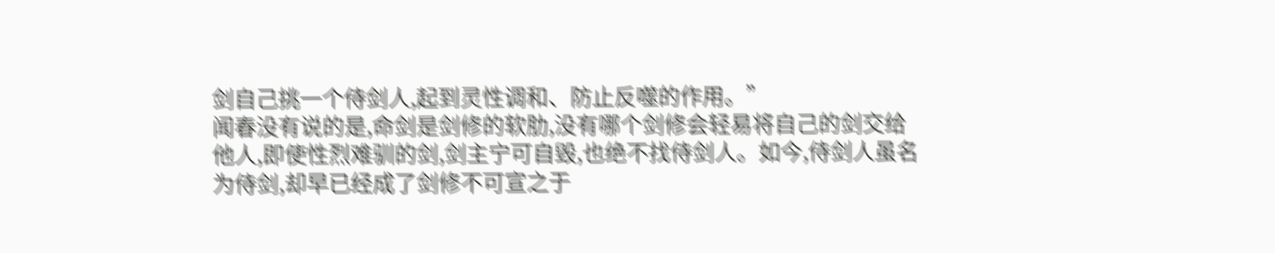剑自己挑一个侍剑人,起到灵性调和、防止反噬的作用。”
闻春没有说的是,命剑是剑修的软肋,没有哪个剑修会轻易将自己的剑交给他人,即使性烈难驯的剑,剑主宁可自毁,也绝不找侍剑人。如今,侍剑人虽名为侍剑,却早已经成了剑修不可宣之于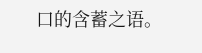口的含蓄之语。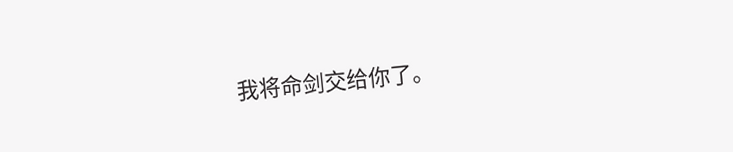我将命剑交给你了。